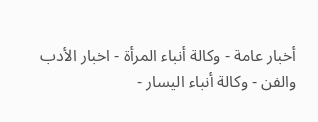أخبار عامة - وكالة أنباء المرأة - اخبار الأدب والفن - وكالة أنباء اليسار -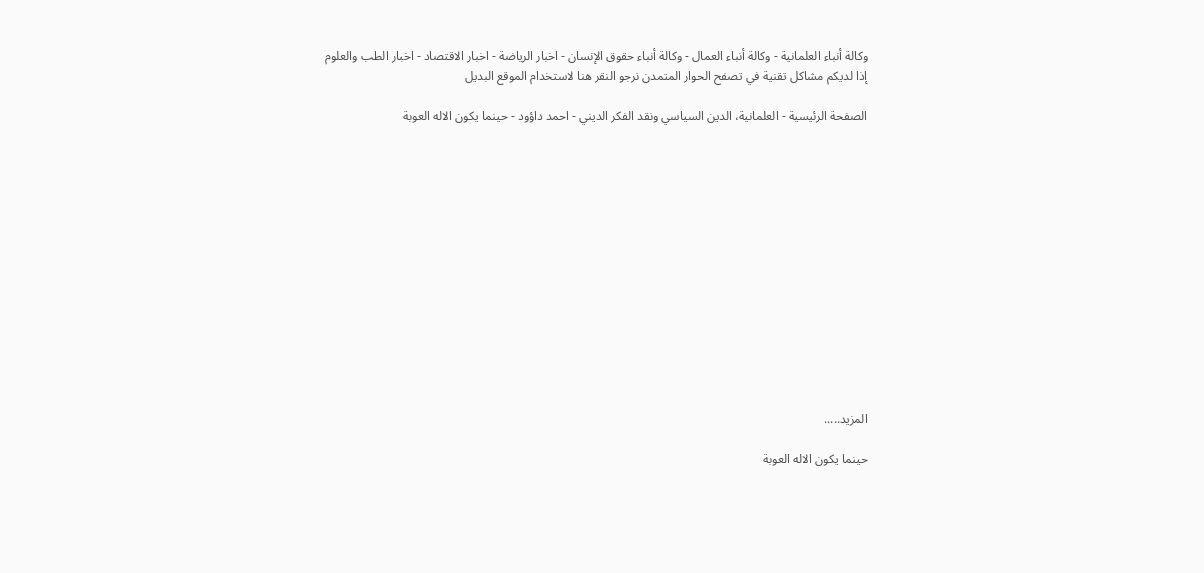وكالة أنباء العلمانية - وكالة أنباء العمال - وكالة أنباء حقوق الإنسان - اخبار الرياضة - اخبار الاقتصاد - اخبار الطب والعلوم
إذا لديكم مشاكل تقنية في تصفح الحوار المتمدن نرجو النقر هنا لاستخدام الموقع البديل

الصفحة الرئيسية - العلمانية، الدين السياسي ونقد الفكر الديني - احمد داؤود - حينما يكون الاله العوبة














المزيد.....

حينما يكون الاله العوبة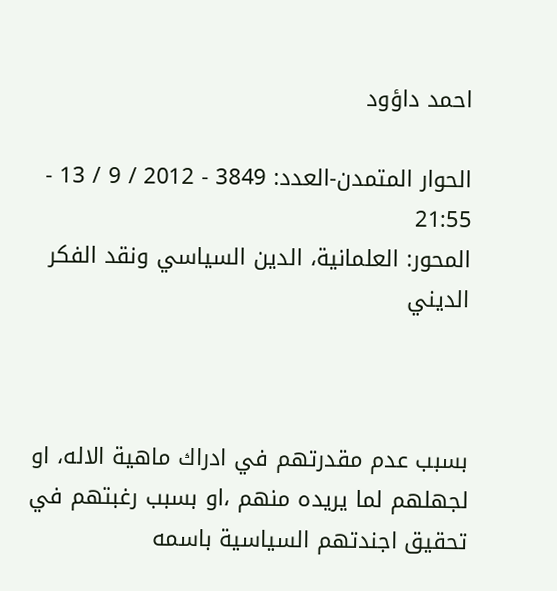احمد داؤود

الحوار المتمدن-العدد: 3849 - 2012 / 9 / 13 - 21:55
المحور: العلمانية، الدين السياسي ونقد الفكر الديني



بسبب عدم مقدرتهم في ادراك ماهية الاله، او لجهلهم لما يريده منهم ،او بسبب رغبتهم في تحقيق اجندتهم السياسية باسمه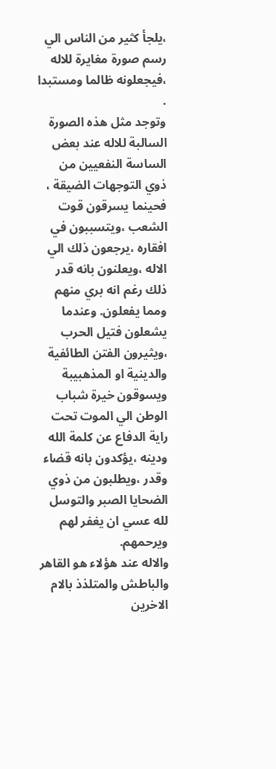،يلجأ كثير من الناس الي رسم صورة مغايرة للاله ،فيجعلونه ظالما ومستبدا .
وتوجد مثل هذه الصورة السالبة للاله عند بعض الساسة النفعيين من ذوي التوجهات الضيقة ، فحينما يسرقون قوت الشعب ،ويتسببون في افقاره ،يرجعون ذلك الي الاله ،ويعلنون بانه قدر ذلك رغم انه بري منهم ومما يفعلون. وعندما يشعلون فتيل الحرب ،ويثيرون الفتن الطائفية والدينية او المذهبيبة ويسوقون خيرة شباب الوطن الي الموت تحت راية الدفاع عن كلمة الله ودينه ،يؤكدون بانه قضاء وقدر ،ويطلبون من ذوي الضحايا الصبر والتوسل لله عسي ان يغفر لهم ويرحمهم.
والاله عند هؤلاء هو القاهر والباطش والمتلذذ بالام الاخرين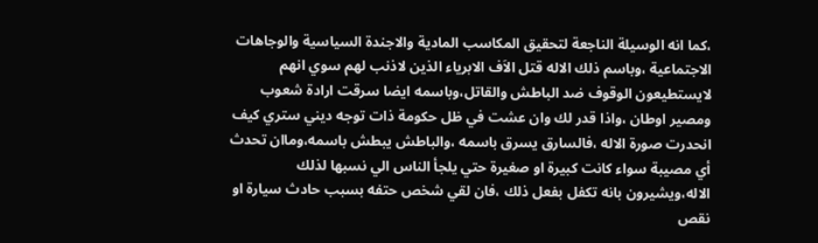،كما انه الوسيلة الناجعة لتحقيق المكاسب المادية والاجندة السياسية والوجاهات الاجتماعية ،وباسم ذلك الاله قتل الاَف الابرياء الذين لاذنب لهم سوي انهم لايستطيعون الوقوف ضد الباطش والقاتل،وباسمه ايضا سرقت ارادة شعوب ومصير اوطان ،واذا قدر لك وان عشت في ظل حكومة ذات توجه ديني ستري كيف انحدرت صورة الاله ،فالسارق يسرق باسمه ،والباطش يبطش باسمه،وماان تحدث أي مصيبة سواء كانت كبيرة او صغيرة حتي يلجأ الناس الي نسبها لذلك الاله،ويشيرون بانه تكفل بفعل ذلك ،فان لقي شخص حتفه بسبب حادث سيارة او نقص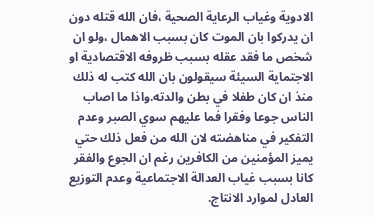الادوية وغياب الرعاية الصحية ،فان الله قتله دون ان يدركوا بان الموت كان بسبب الاهمال ،ولو ان شخص ما فقد عقله بسبب ظروفه الاقتصادية او الاجتماية السيئة سيقولون بان الله كتب له ذلك منذ ان كان طفلا في بطن والدته.واذا ما اصاب الناس جوعا وفقرا فما عليهم سوي الصبر وعدم التفكير في مناهضته لان الله من فعل ذلك حتي يميز المؤمنين من الكافرين رغم ان الجوع والفقر كانا بسبب غياب العدالة الاجتماعية وعدم التوزيع العادل لموارد الانتاج.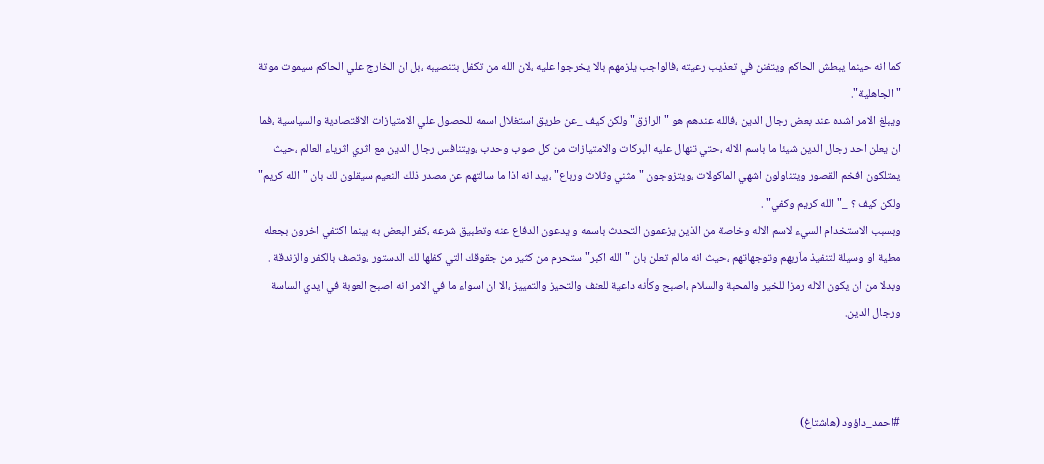كما انه حينما يبطش الحاكم ويتفنن في تعذيب رعيته ،فالواجب يلزمهم بالا يخرجوا عليه ،لان الله من تكفل بتنصيبه ،بل ان الخارج علي الحاكم سيموت موتة "الجاهلية".
ويبلغ الامر اشده عند بعض رجال الدين ،فالله عندهم هو "الرازق" ولكن كيف _عن طريق استغلال اسمه للحصول علي الامتيازات الاقتصادية والسياسية ،فما ان يعلن احد رجال الدين شيئا ما باسم الاله ،حتي تنهال عليه البركات والامتيازات من كل صوب وحدب ،ويتنافس رجال الدين مع اثري اثرياء العالم ،حيث يمتلكون افخم القصور ويتناولون اشهي الماكولات ،ويتزوجون "مثني وثلاث ورباع" ،بيد انه اذا ما سالتهم عن مصدر ذلك النعيم سيقلون لك بان "الله كريم" ولكن كيف ؟ _"الله كريم وكفي" .
وبسبب الاستخدام السيء لاسم الاله وخاصة من الذين يزعمون التحدث باسمه و يدعون الدفاع عنه وتطبيق شرعه ،كفر البعض به بينما اكتفي اخرون بجعله مطية او وسيلة لتنفيذ ماَربهم وتوجهاتهم ،حيث انه مالم تعلن بان "الله اكبر" ستحرم من كثير من جقوقك التي كفلها لك الدستور ،وتصف بالكفر والزندقة .
وبدلا من ان يكون الاله رمزا للخير والمحبة والسلام ،اصبح وكأنه داعية للعنف والتحيز والتمييز ،الا ان اسواء ما في الامر انه اصبح العوبة في ايدي الساسة ورجال الدين.



#احمد_داؤود (هاشتاغ)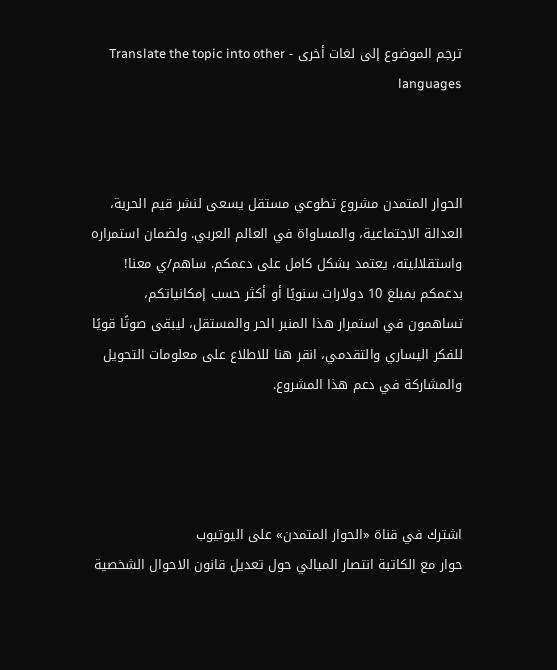ترجم الموضوع إلى لغات أخرى - Translate the topic into other languages



الحوار المتمدن مشروع تطوعي مستقل يسعى لنشر قيم الحرية، العدالة الاجتماعية، والمساواة في العالم العربي. ولضمان استمراره واستقلاليته، يعتمد بشكل كامل على دعمكم. ساهم/ي معنا! بدعمكم بمبلغ 10 دولارات سنويًا أو أكثر حسب إمكانياتكم، تساهمون في استمرار هذا المنبر الحر والمستقل، ليبقى صوتًا قويًا للفكر اليساري والتقدمي، انقر هنا للاطلاع على معلومات التحويل والمشاركة في دعم هذا المشروع.




اشترك في قناة «الحوار المتمدن» على اليوتيوب
حوار مع الكاتبة انتصار الميالي حول تعديل قانون الاحوال الشخصية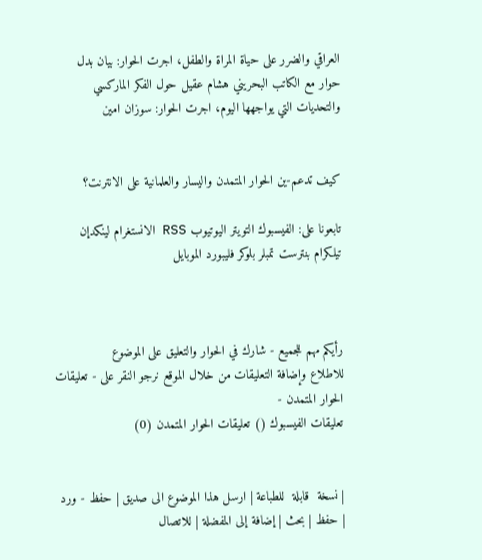العراقي والضرر على حياة المراة والطفل، اجرت الحوار: بيان بدل
حوار مع الكاتب البحريني هشام عقيل حول الفكر الماركسي والتحديات التي يواجهها اليوم، اجرت الحوار: سوزان امين


كيف تدعم-ين الحوار المتمدن واليسار والعلمانية على الانترنت؟

تابعونا على: الفيسبوك التويتر اليوتيوب RSS الانستغرام لينكدإن تيلكرام بنترست تمبلر بلوكر فليبورد الموبايل



رأيكم مهم للجميع - شارك في الحوار والتعليق على الموضوع
للاطلاع وإضافة التعليقات من خلال الموقع نرجو النقر على - تعليقات الحوار المتمدن -
تعليقات الفيسبوك () تعليقات الحوار المتمدن (0)


| نسخة  قابلة  للطباعة | ارسل هذا الموضوع الى صديق | حفظ - ورد
| حفظ | بحث | إضافة إلى المفضلة | للاتصال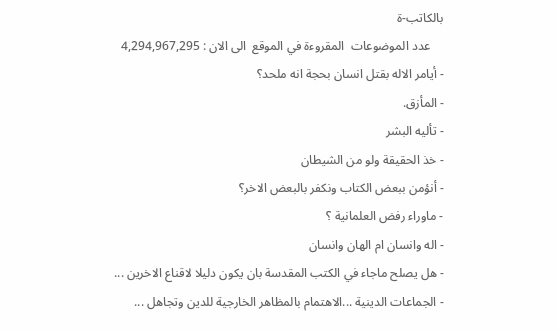بالكاتب-ة
    عدد الموضوعات  المقروءة في الموقع  الى الان : 4,294,967,295
- أيامر الاله بقتل انسان بحجة انه ملحد؟
- المأزق.
- تأليه البشر
- خذ الحقيقة ولو من الشيطان
- أنؤمن ببعض الكتاب ونكفر بالبعض الاخر؟
- ماوراء رفض العلمانية ؟
- اله وانسان ام الهان وانسان
- هل يصلح ماجاء في الكتب المقدسة بان يكون دليلا لاقناع الاخرين ...
- الجماعات الدينية ...الاهتمام بالمظاهر الخارجية للدين وتجاهل ...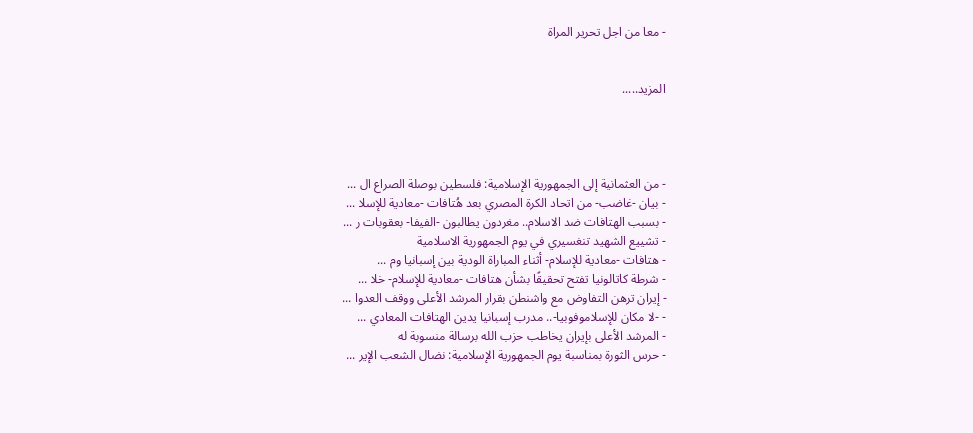- معا من اجل تحرير المراة


المزيد.....




- من العثمانية إلى الجمهورية الإسلامية: فلسطين بوصلة الصراع ال ...
- بيان -غاضب- من اتحاد الكرة المصري بعد هُتافات -معادية للإسلا ...
- بسبب الهتافات ضد الاسلام.. مغردون يطالبون -الفيفا- بعقوبات ر ...
- تشييع الشهيد تنغسيري في يوم الجمهورية الاسلامية
- هتافات -معادية للإسلام- أثناء المباراة الودية بين إسبانيا وم ...
- شرطة كاتالونيا تفتح تحقيقًا بشأن هتافات -معادية للإسلام- خلا ...
- إيران ترهن التفاوض مع واشنطن بقرار المرشد الأعلى ووقف العدوا ...
- -لا مكان للإسلاموفوبيا-.. مدرب إسبانيا يدين الهتافات المعادي ...
- المرشد الأعلى بإيران يخاطب حزب الله برسالة منسوبة له
- حرس الثورة بمناسبة يوم الجمهورية الإسلامية: نضال الشعب الإير ...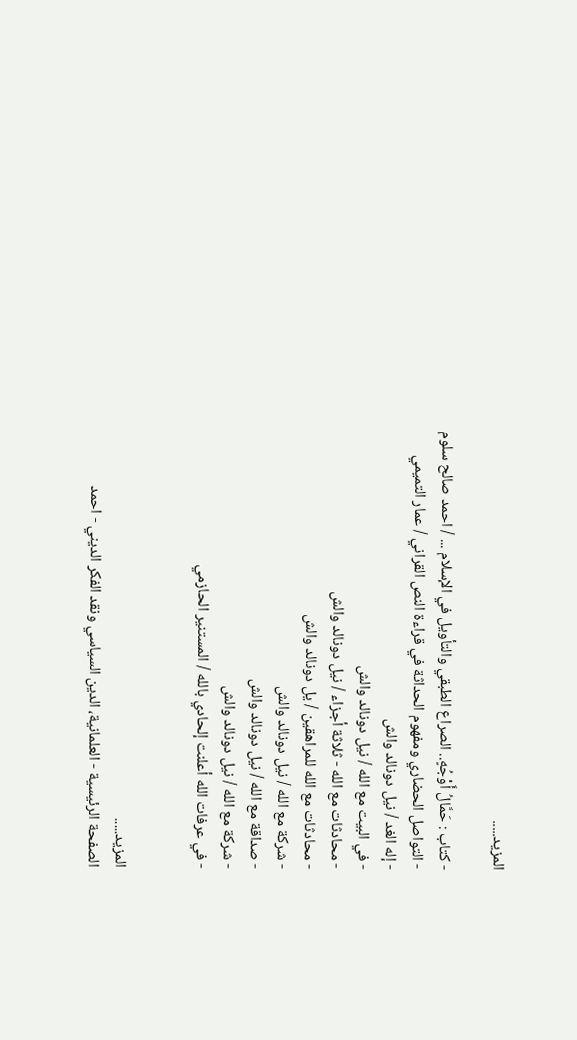المزيد.....

- كتاب : حَمَّالُ أَوْجُهٍ.. الصراع الطبقي والتأويل في الإسلام ... / احمد صالح سلوم
- التواصل الحضاري ومفهوم الحداثة في قراءة النص القراني / عمار التميمي
- إله الغد / نيل دونالد والش
- في البيت مع الله / نيل دونالد والش
- محادثات مع الله - ثلاثة أجزاء / نيل دونالد والش
- محادثات مع الله للمراهقين / يل دونالد والش
- شركة مع الله / نيل دونالد والش
- صداقة مع الله / نيل دونالد والش
- شركة مع الله / نيل دونالد والش
- في عرفات الله أعلنت إلحادي بالله / المستنير الحازمي


المزيد.....
الصفحة الرئيسية - العلمانية، الدين السياسي ونقد الفكر الديني - احمد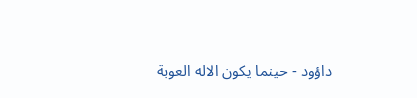داؤود - حينما يكون الاله العوبة